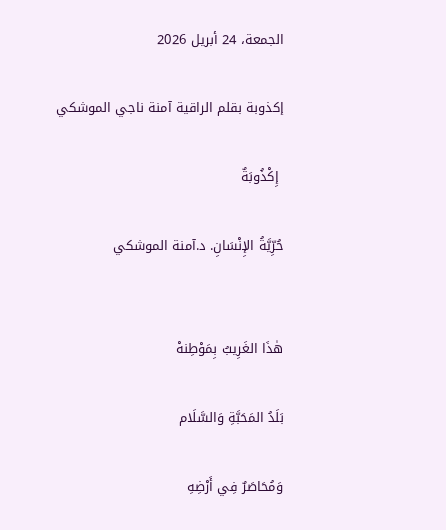الجمعة، 24 أبريل 2026

إكذوبة بقلم الراقية آمنة ناجي الموشكي

 إِكْذُوبَةٌ

حُرِّيَّةُ الإِنْسَانِ. د.آمنة الموشكي


هٰذَا الغَرِيبُ بِمَوْطِنهْ

بَلَدُ المَحَبَّةِ وَالسَّلَام

وَمُحَاصَرٌ فِي أَرْضِهِ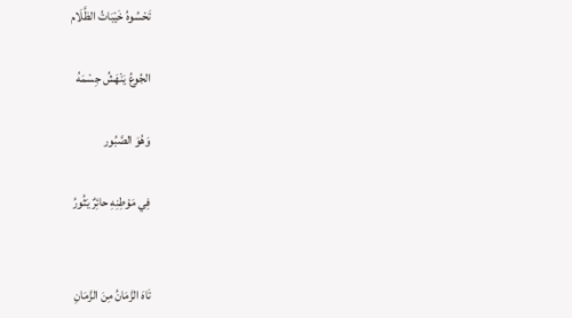تَحْسُوهُ خَيْبَاتُ الظَّلَام

الجُوعُ يَنْهَشُ جِسْمَهُ

وَهُوَ الصَّبُور

فِي مَوْطِنِهِ حائِرٌ يَثُورُ


تَاهَ الزَّمَانُ مِنَ الزَّمَانِ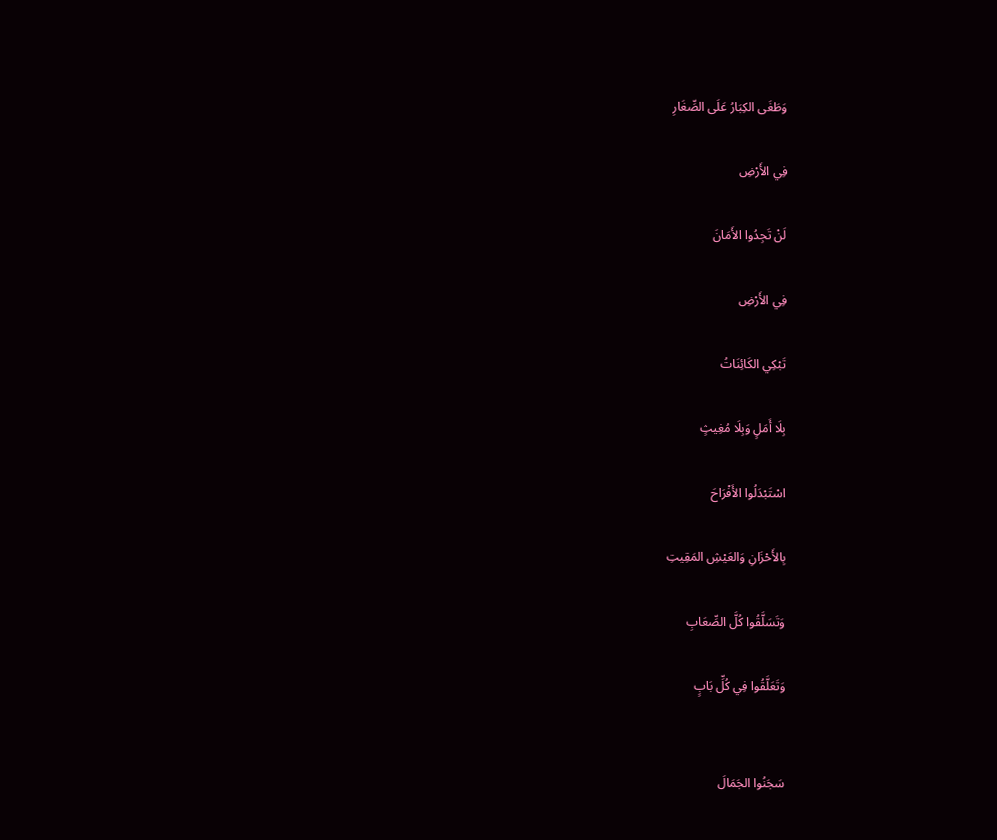وَطَغَى الكِبَارُ عَلَى الصِّغَارِ

فِي الأَرْضِ

لَنْ تَجِدُوا الأَمَانَ

فِي الأَرْضِ

تَبْكِي الكَائِنَاتُ

بِلَا أَمَلٍ وَبِلَا مُغِيثٍ

اسْتَبْدَلُوا الأَفْرَاحَ

بِالأَحْزَانِ وَالعَيْشِ المَقِيتِ

وَتَسَلَّقُوا كُلَّ الصِّعَابِ

وَتَعَلَّقُوا فِي كُلِّ بَابٍ


سَجَنُوا الجَمَالَ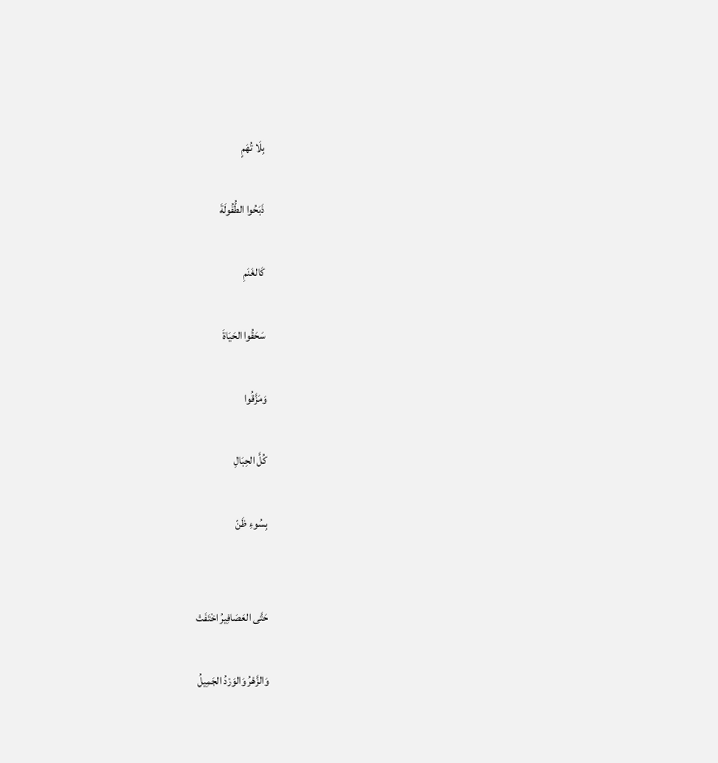بِلَا تُهَمٍ

ذَبَحُوا الطُّفُولَةَ

كَالغَنَمِ

سَحَقُوا الحَيَاةَ

وَمَزَّقُوا

كُلَّ الحِبَالِ

بِسُوءِ ظَنّ


حَتَّى العَصَافِيرُ اخْتَفَتْ

وَالزَّهْرُ وَالوَرْدُ الجَمِيلُ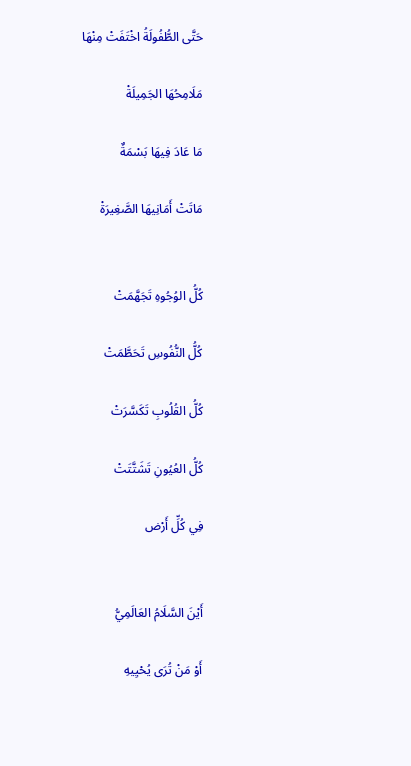حَتَّى الطُّفُولَةُ اخْتَفَتْ مِنْهَا

مَلَامِحُهَا الجَمِيلَةْ

مَا عَادَ فِيهَا بَسْمَةٌ

مَاتَتْ أَمَانِيهَا الصَّغِيرَةْ


كُلُّ الوُجُوهِ تَجَهَّمَتْ

كُلُّ النُّفُوسِ تَحَطَّمَتْ

كُلُّ القُلُوبِ تَكَسَّرَتْ

كُلُّ العُيُونِ تَشَتَّتَتْ

فِي كُلِّ أَرْض


أَيْنَ السَّلَامُ العَالَمِيُّ

أَوْ مَنْ تُرَى يُحْيِيهِ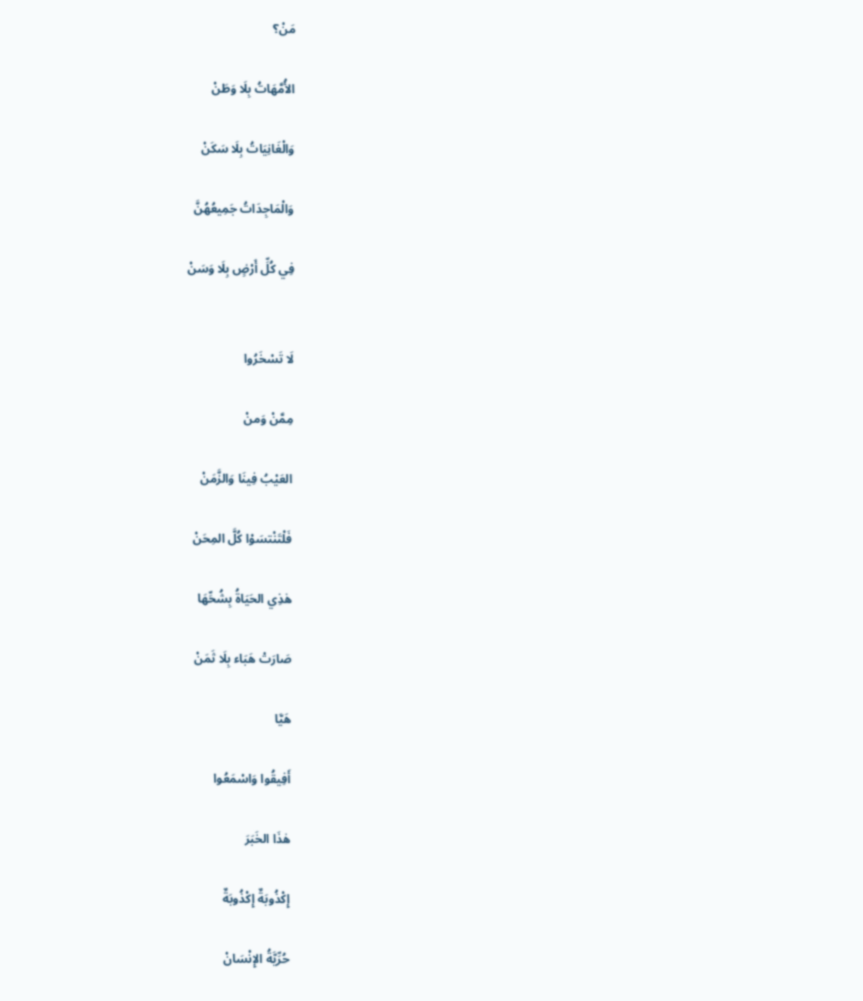مَنْ؟

الأُمَّهَاتُ بِلَا وَطَنْ

وَالْغَانِيَاتُ بِلَا سَكَنْ

وَالْمَاجِدَاتُ جَمِيعُهُنَّ

فِي كُلِّ أَرْضٍ بِلَا وَسَنْ


لَا تَسْخَرُوا

مِمَّنْ وَمنْ

العَيْبُ فِينَا وَالزَّمَنْ

فَلْتَنْتسَوْا كُلَّ المِحَنْ

هٰذِي الحَيَاةُ بِشُحِّهَا

صَارَتْ هَبَاء بِلَا ثَمَنْ

هَيَّا

أَفِيقُوا وَاسْمَعُوا

هٰذَا الخَبَرَ

إِكْذُوبَةٌ إِكْذُوبَةٌ

حُرِّيَّةُ الإِنْسَانْ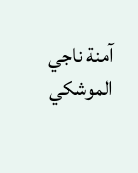آمنة ناجي الموشكي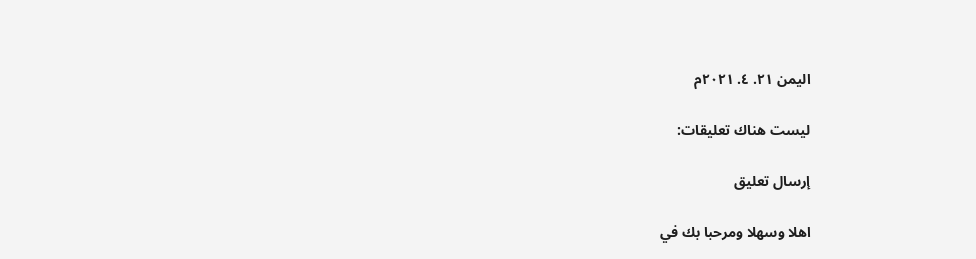اليمن ٢١. ٤. ٢٠٢١م

ليست هناك تعليقات:

إرسال تعليق

اهلا وسهلا ومرحبا بك في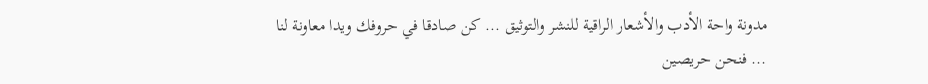مدونة واحة الأدب والأشعار الراقية للنشر والتوثيق ... كن صادقا في حروفك ويدا معاونة لنا ... فنحن حريصين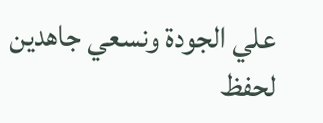علي الجودة ونسعي جاهدين لحفظ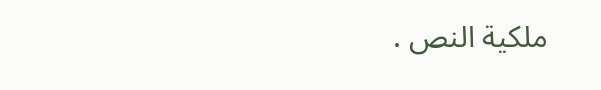ملكية النص .